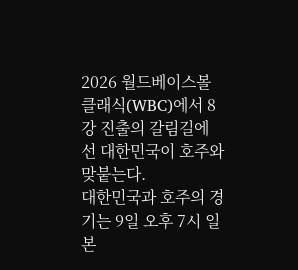2026 월드베이스볼클래식(WBC)에서 8강 진출의 갈림길에 선 대한민국이 호주와 맞붙는다.
대한민국과 호주의 경기는 9일 오후 7시 일본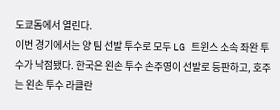도쿄돔에서 열린다.
이번 경기에서는 양 팀 선발 투수로 모두 LG 트윈스 소속 좌완 투수가 낙점됐다. 한국은 왼손 투수 손주영이 선발로 등판하고, 호주는 왼손 투수 라클란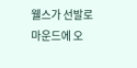웰스가 선발로 마운드에 오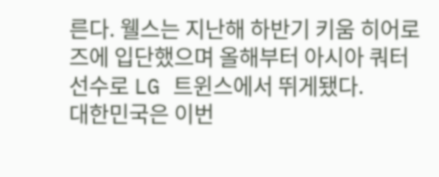른다. 웰스는 지난해 하반기 키움 히어로즈에 입단했으며 올해부터 아시아 쿼터 선수로 LG 트윈스에서 뛰게됐다.
대한민국은 이번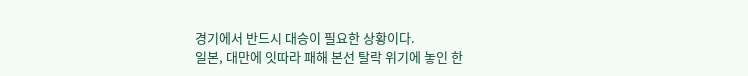경기에서 반드시 대승이 필요한 상황이다.
일본, 대만에 잇따라 패해 본선 탈락 위기에 놓인 한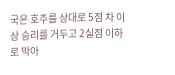국은 호주를 상대로 5점 차 이상 승리를 거두고 2실점 이하로 막아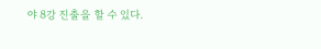야 8강 진출을 할 수 있다.